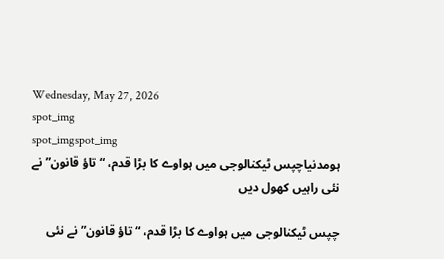Wednesday, May 27, 2026
spot_img
spot_imgspot_img
ہومدنیاچپس ٹیکنالوجی میں ہواوے کا بڑا قدم، “تاؤ قانون” نے نئی راہیں کھول دیں

چپس ٹیکنالوجی میں ہواوے کا بڑا قدم، “تاؤ قانون” نے نئی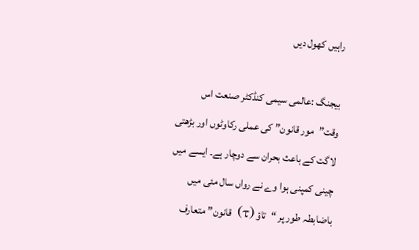راہیں کھول دیں

بیجنگ :عالمی سیمی کنڈکٹر صنعت اس وقت”مور قانون” کی عملی رکاوٹوں اور بڑھتی لاگت کے باعث بحران سے دوچار ہے۔ ایسے میں چینی کمپنی ہوا وے نے رواں سال مئی میں باضابطہ طور پر “تاؤ (τ) قانون” متعارف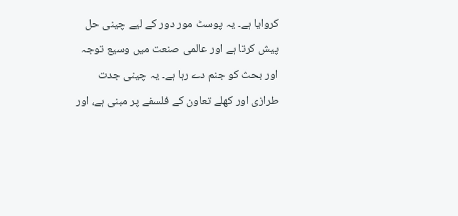کروایا ہے۔ یہ پوسٹ مور دور کے لیے چینی حل پیش کرتا ہے اور عالمی صنعت میں وسیع توجہ اور بحث کو جنم دے رہا ہے۔ یہ چینی جدت طرازی اور کھلے تعاون کے فلسفے پر مبنی ہے، اور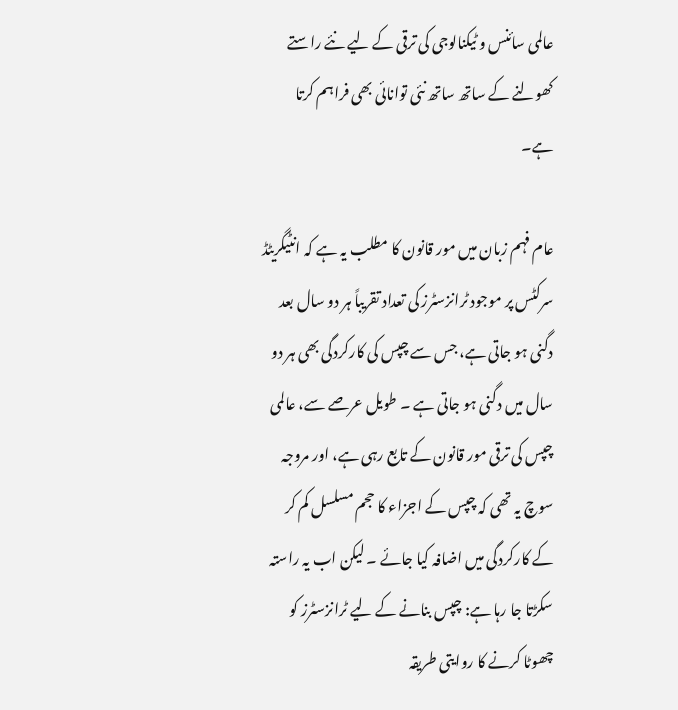عالمی سائنس و ٹیکنالوجی کی ترقی کے لیے نئے راستے کھولنے کے ساتھ ساتھ نئی توانائی بھی فراہم کرتا ہے۔

عام فہم زبان میں مور قانون کا مطلب یہ ہے کہ انٹیگریٹڈ سرکٹس پر موجود ٹرانزسٹرز کی تعداد تقریباً ہر دو سال بعد دگنی ہو جاتی ہے، جس سے چپس کی کارکردگی بھی ہر دو سال میں دگنی ہو جاتی ہے ۔ طویل عرصے سے، عالمی چپس کی ترقی مور قانون کے تابع رہی ہے، اور مروجہ سوچ یہ تھی کہ چپس کے اجزاء کا حجم مسلسل کم کر کے کارکردگی میں اضافہ کیا جائے ۔ لیکن اب یہ راستہ سکڑتا جا رہا ہے: چپس بنانے کے لیے ٹرانزسٹرز کو چھوٹا کرنے کا روایتی طریقہ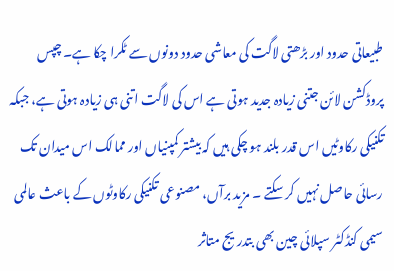طبیعاتی حدود اور بڑھتی لاگت کی معاشی حدود دونوں سے ٹکرا چکا ہے۔ چپس پروڈکشن لائن جتنی زیادہ جدید ہوتی ہے اس کی لاگت اتنی ہی زیادہ ہوتی ہے، جبکہ تکنیکی رکاوٹیں اس قدر بلند ہو چکی ہیں کہ بیشتر کمپنیاں اور ممالک اس میدان تک رسائی حاصل نہیں کر سکتے ۔ مزید برآں، مصنوعی تکنیکی رکاوٹوں کے باعث عالمی سیمی کنڈکٹر سپلائی چین بھی بتدریج متاثر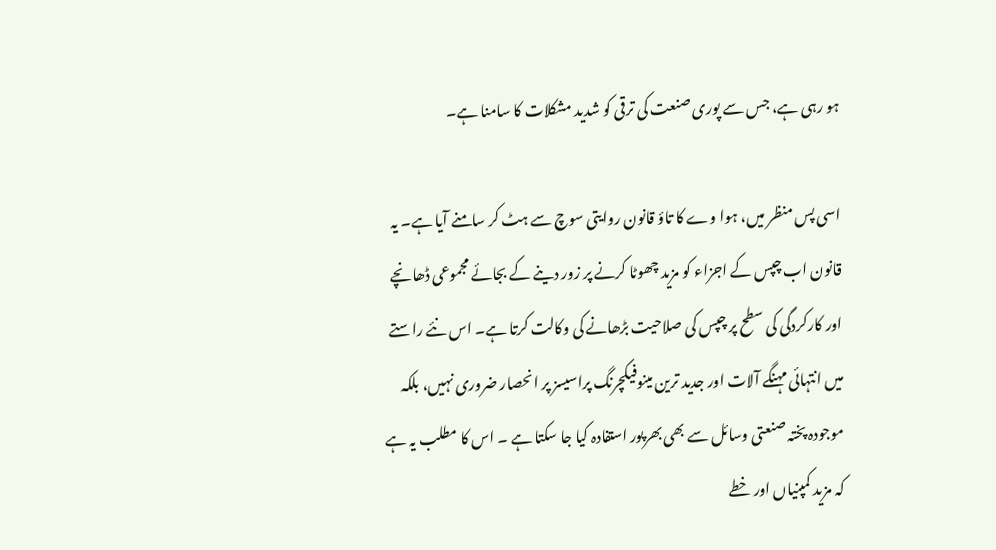ہو رہی ہے، جس سے پوری صنعت کی ترقی کو شدید مشکلات کا سامنا ہے۔

اسی پس منظر میں، ہوا وے کا تاؤ قانون روایتی سوچ سے ہٹ کر سامنے آیا ہے۔ یہ قانون اب چپس کے اجزاء کو مزید چھوٹا کرنے پر زور دینے کے بجائے مجموعی ڈھانچے اور کارکردگی کی سطح پر چپس کی صلاحیت بڑھانے کی وکالت کرتا ہے۔ اس نئے راستے میں انتہائی مہنگے آلات اور جدید ترین مینوفیکچرنگ پراسیسز پر انحصار ضروری نہیں، بلکہ موجودہ پختہ صنعتی وسائل سے بھی بھرپور استفادہ کیا جا سکتا ہے ۔ اس کا مطلب یہ ہے کہ مزید کمپنیاں اور خطے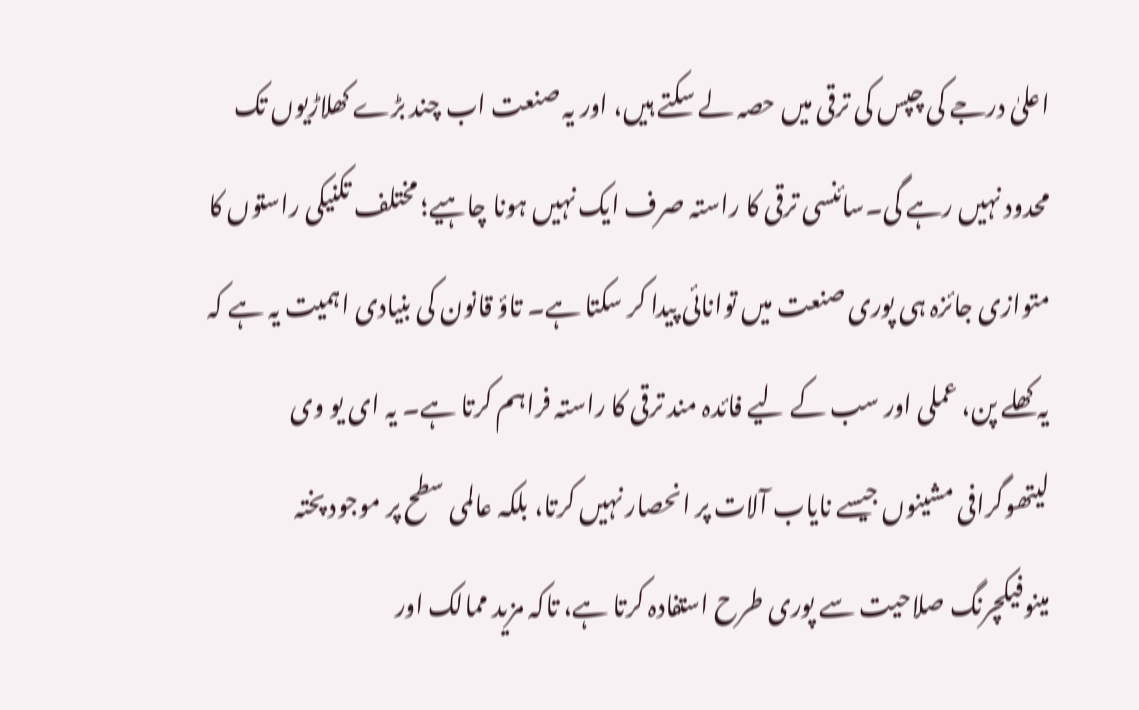اعلیٰ درجے کی چپس کی ترقی میں حصہ لے سکتے ہیں، اور یہ صنعت اب چند بڑے کھلاڑیوں تک محدود نہیں رہے گی۔سائنسی ترقی کا راستہ صرف ایک نہیں ہونا چاہیے؛ مختلف تکنیکی راستوں کا متوازی جائزہ ہی پوری صنعت میں توانائی پیدا کر سکتا ہے۔ تاؤ قانون کی بنیادی اہمیت یہ ہے کہ یہ کھلے پن، عملی اور سب کے لیے فائدہ مند ترقی کا راستہ فراہم کرتا ہے۔ یہ ای یو وی لیتھوگرافی مشینوں جیسے نایاب آلات پر انحصار نہیں کرتا، بلکہ عالمی سطح پر موجود پختہ مینوفیکچرنگ صلاحیت سے پوری طرح استفادہ کرتا ہے، تاکہ مزید ممالک اور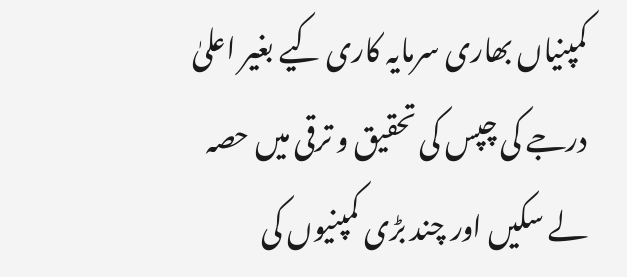کمپنیاں بھاری سرمایہ کاری کیے بغیر اعلیٰ درجے کی چپس کی تحقیق و ترقی میں حصہ لے سکیں اور چند بڑی کمپنیوں کی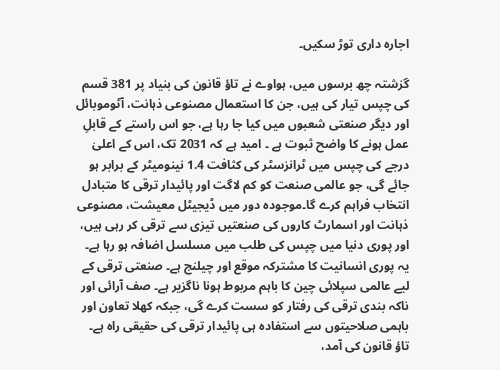اجارہ داری توڑ سکیں۔

گزشتہ چھ برسوں میں، ہواوے نے تاؤ قانون کی بنیاد پر 381 قسم کی چپس تیار کی ہیں، جن کا استعمال مصنوعی ذہانت، آٹوموبائل اور دیگر صنعتی شعبوں میں کیا جا رہا ہے، جو اس راستے کے قابلِ عمل ہونے کا واضح ثبوت ہے ۔ امید ہے کہ 2031 تک، اس کے اعلیٰ درجے کی چپس میں ٹرانزسٹر کی کثافت 1.4 نینومیٹر کے برابر ہو جائے گی، جو عالمی صنعت کو کم لاگت اور پائیدار ترقی کا متبادل انتخاب فراہم کرے گا۔موجودہ دور میں ڈیجیٹل معیشت، مصنوعی ذہانت اور اسمارٹ کاروں کی صنعتیں تیزی سے ترقی کر رہی ہیں، اور پوری دنیا میں چپس کی طلب میں مسلسل اضافہ ہو رہا ہے۔ یہ پوری انسانیت کا مشترکہ موقع اور چیلنج ہے۔ صنعتی ترقی کے لیے عالمی سپلائی چین کا باہم مربوط ہونا ناگزیر ہے۔ صف آرائی اور ناکہ بندی ترقی کی رفتار کو سست کرے گی، جبکہ کھلا تعاون اور باہمی صلاحیتوں سے استفادہ ہی پائیدار ترقی کی حقیقی راہ ہے۔ تاؤ قانون کی آمد،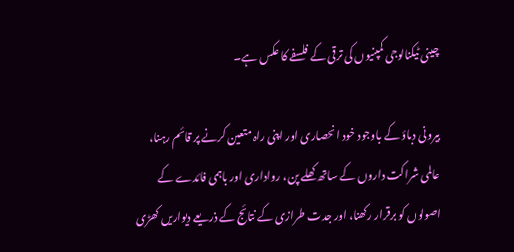چینی ٹیکنالوجی کمپنیوں کی ترقی کے فلسفے کا عکس ہے۔

بیرونی دباؤ کے باوجود خود انحصاری اور اپنی راہ متعین کرنے پر قائم رہنا، عالمی شراکت داروں کے ساتھ کھلے پن، رواداری اور باہمی فائدے کے اصولوں کو برقرار رکھنا، اور جدت طرازی کے نتائج کے ذریعے دیواریں کھڑی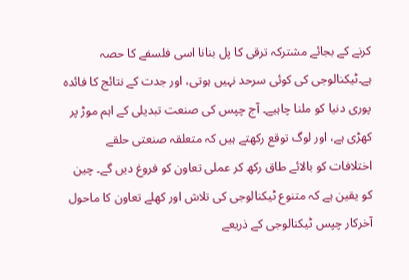کرنے کے بجائے مشترکہ ترقی کا پل بنانا اسی فلسفے کا حصہ ہے۔ٹیکنالوجی کی کوئی سرحد نہیں ہوتی، اور جدت کے نتائج کا فائدہ پوری دنیا کو ملنا چاہیے۔ آج چپس کی صنعت تبدیلی کے اہم موڑ پر کھڑی ہے، اور لوگ توقع رکھتے ہیں کہ متعلقہ صنعتی حلقے اختلافات کو بالائے طاق رکھ کر عملی تعاون کو فروغ دیں گے۔ چین کو یقین ہے کہ متنوع ٹیکنالوجی کی تلاش اور کھلے تعاون کا ماحول آخرکار چپس ٹیکنالوجی کے ذریعے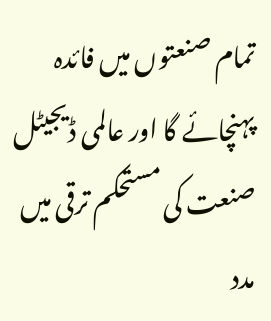تمام صنعتوں میں فائدہ پہنچائے گا اور عالمی ڈیجیٹل صنعت کی مستحکم ترقی میں مدد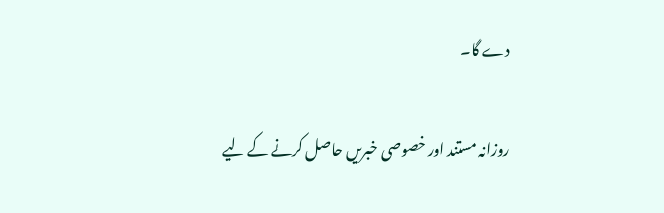دے گا۔

روزانہ مستند اور خصوصی خبریں حاصل کرنے کے لیے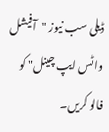ڈیلی سب نیوز "آفیشل واٹس ایپ چینل" کو فالو کریں۔